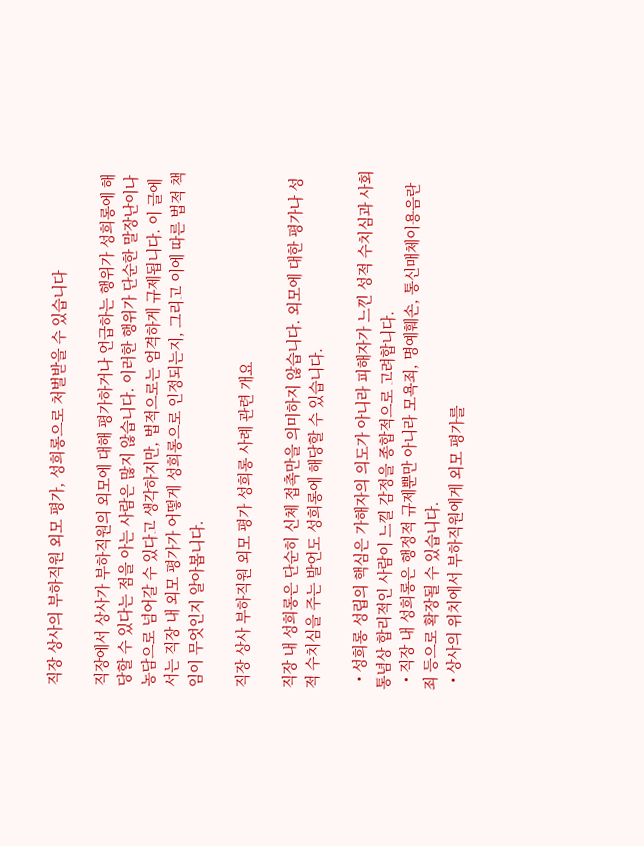직장 상사의 부하직원 외모 평가, 성희롱으로 처벌받을 수 있습니다

직장에서 상사가 부하직원의 외모에 대해 평가하거나 언급하는 행위가 성희롱에 해당할 수 있다는 점을 아는 사람은 많지 않습니다. 이러한 행위가 단순한 말장난이나 농담으로 넘어갈 수 있다고 생각하지만, 법적으로는 엄격하게 규제됩니다. 이 글에서는 직장 내 외모 평가가 어떻게 성희롱으로 인정되는지, 그리고 이에 따른 법적 책임이 무엇인지 알아봅니다.

직장 상사 부하직원 외모 평가 성희롱 사례 관련 개요

직장 내 성희롱은 단순히 신체 접촉만을 의미하지 않습니다. 외모에 대한 평가나 성적 수치심을 주는 발언도 성희롱에 해당할 수 있습니다.

  • 성희롱 성립의 핵심은 가해자의 의도가 아니라 피해자가 느낀 성적 수치심과 사회 통념상 합리적인 사람이 느낄 감정을 종합적으로 고려합니다.
  • 직장 내 성희롱은 행정적 규제뿐만 아니라 모욕죄, 명예훼손, 통신매체이용음란죄 등으로 확장될 수 있습니다.
  • 상사의 위치에서 부하직원에게 외모 평가를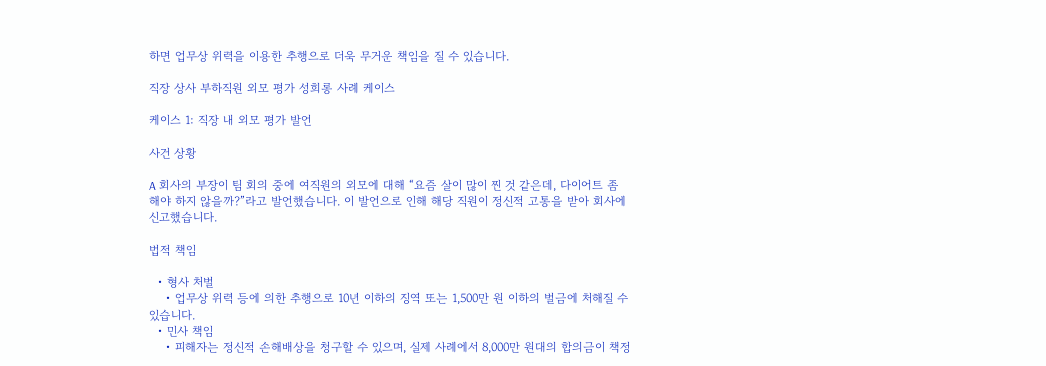하면 업무상 위력을 이용한 추행으로 더욱 무거운 책임을 질 수 있습니다.

직장 상사 부하직원 외모 평가 성희롱 사례 케이스

케이스 1: 직장 내 외모 평가 발언

사건 상황

A 회사의 부장이 팀 회의 중에 여직원의 외모에 대해 “요즘 살이 많이 찐 것 같은데, 다이어트 좀 해야 하지 않을까?”라고 발언했습니다. 이 발언으로 인해 해당 직원이 정신적 고통을 받아 회사에 신고했습니다.

법적 책임

  • 형사 처벌
    • 업무상 위력 등에 의한 추행으로 10년 이하의 징역 또는 1,500만 원 이하의 벌금에 처해질 수 있습니다.
  • 민사 책임
    • 피해자는 정신적 손해배상을 청구할 수 있으며, 실제 사례에서 8,000만 원대의 합의금이 책정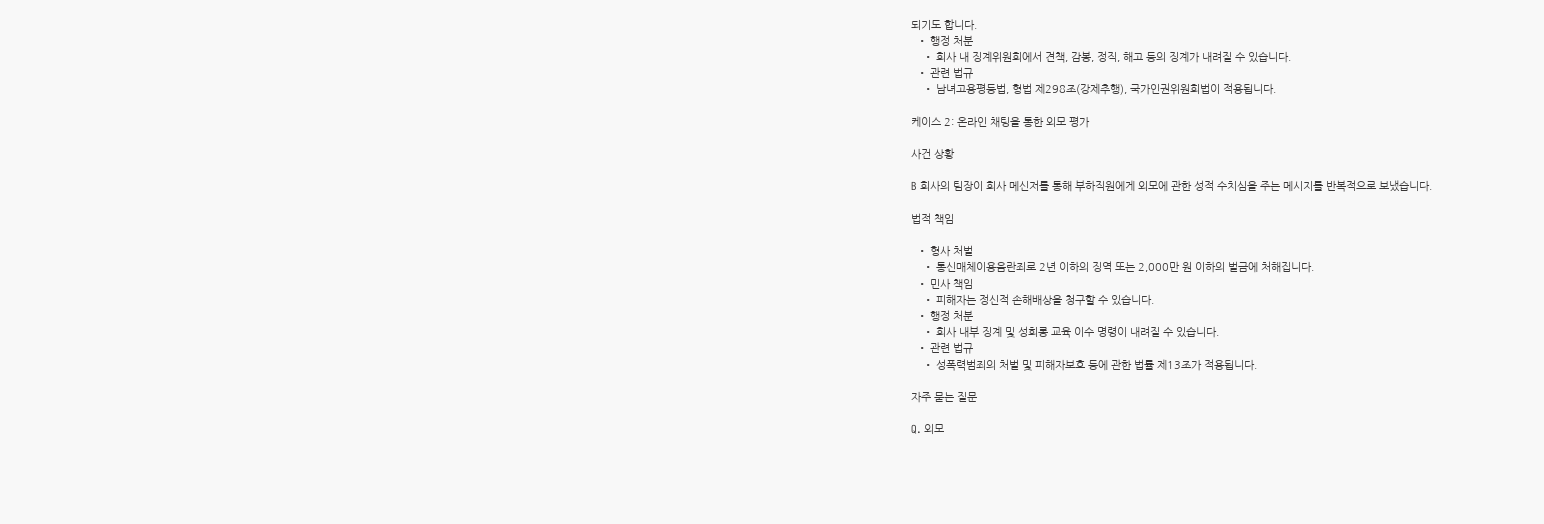되기도 합니다.
  • 행정 처분
    • 회사 내 징계위원회에서 견책, 감봉, 정직, 해고 등의 징계가 내려질 수 있습니다.
  • 관련 법규
    • 남녀고용평등법, 형법 제298조(강제추행), 국가인권위원회법이 적용됩니다.

케이스 2: 온라인 채팅을 통한 외모 평가

사건 상황

B 회사의 팀장이 회사 메신저를 통해 부하직원에게 외모에 관한 성적 수치심을 주는 메시지를 반복적으로 보냈습니다.

법적 책임

  • 형사 처벌
    • 통신매체이용음란죄로 2년 이하의 징역 또는 2,000만 원 이하의 벌금에 처해집니다.
  • 민사 책임
    • 피해자는 정신적 손해배상을 청구할 수 있습니다.
  • 행정 처분
    • 회사 내부 징계 및 성희롱 교육 이수 명령이 내려질 수 있습니다.
  • 관련 법규
    • 성폭력범죄의 처벌 및 피해자보호 등에 관한 법률 제13조가 적용됩니다.

자주 묻는 질문

Q. 외모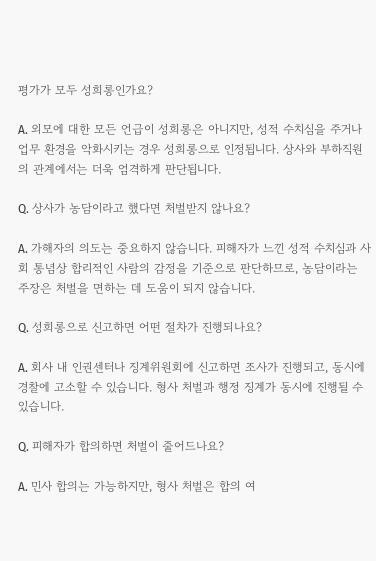평가가 모두 성희롱인가요?

A. 외모에 대한 모든 언급이 성희롱은 아니지만, 성적 수치심을 주거나 업무 환경을 악화시키는 경우 성희롱으로 인정됩니다. 상사와 부하직원의 관계에서는 더욱 엄격하게 판단됩니다.

Q. 상사가 농담이라고 했다면 처벌받지 않나요?

A. 가해자의 의도는 중요하지 않습니다. 피해자가 느낀 성적 수치심과 사회 통념상 합리적인 사람의 감정을 기준으로 판단하므로, 농담이라는 주장은 처벌을 면하는 데 도움이 되지 않습니다.

Q. 성희롱으로 신고하면 어떤 절차가 진행되나요?

A. 회사 내 인권센터나 징계위원회에 신고하면 조사가 진행되고, 동시에 경찰에 고소할 수 있습니다. 형사 처벌과 행정 징계가 동시에 진행될 수 있습니다.

Q. 피해자가 합의하면 처벌이 줄어드나요?

A. 민사 합의는 가능하지만, 형사 처벌은 합의 여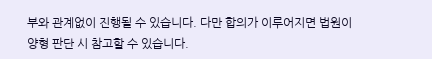부와 관계없이 진행될 수 있습니다. 다만 합의가 이루어지면 법원이 양형 판단 시 참고할 수 있습니다.